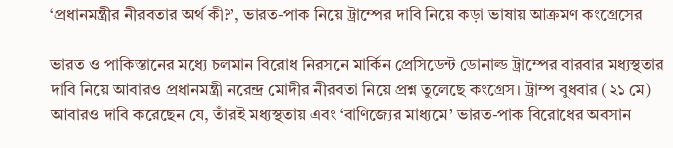‘প্রধানমন্ত্রীর নীরবতার অর্থ কী?’, ভারত-পাক নিয়ে ট্রাম্পের দাবি নিয়ে কড়া ভাষায় আক্রমণ কংগ্রেসের

ভারত ও পাকিস্তানের মধ্যে চলমান বিরোধ নিরসনে মার্কিন প্রেসিডেন্ট ডোনাল্ড ট্রাম্পের বারবার মধ্যস্থতার দাবি নিয়ে আবারও প্রধানমন্ত্রী নরেন্দ্র মোদীর নীরবতা নিয়ে প্রশ্ন তুলেছে কংগ্রেস। ট্রাম্প বুধবার (২১ মে) আবারও দাবি করেছেন যে, তাঁরই মধ্যস্থতায় এবং ‘বাণিজ্যের মাধ্যমে’ ভারত-পাক বিরোধের অবসান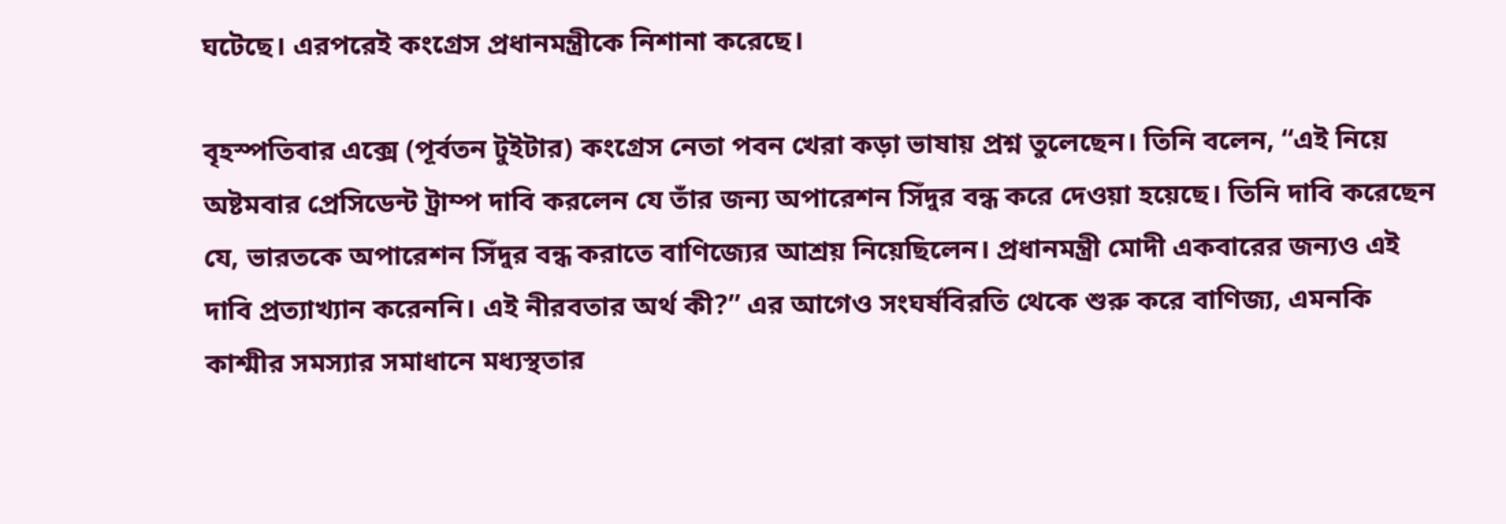ঘটেছে। এরপরেই কংগ্রেস প্রধানমন্ত্রীকে নিশানা করেছে।

বৃহস্পতিবার এক্সে (পূর্বতন টুইটার) কংগ্রেস নেতা পবন খেরা কড়া ভাষায় প্রশ্ন তুলেছেন। তিনি বলেন, “এই নিয়ে অষ্টমবার প্রেসিডেন্ট ট্রাম্প দাবি করলেন যে তাঁর জন্য অপারেশন সিঁদুর বন্ধ করে দেওয়া হয়েছে। তিনি দাবি করেছেন যে, ভারতকে অপারেশন সিঁদুর বন্ধ করাতে বাণিজ্যের আশ্রয় নিয়েছিলেন। প্রধানমন্ত্রী মোদী একবারের জন্যও এই দাবি প্রত্যাখ্যান করেননি। এই নীরবতার অর্থ কী?” এর আগেও সংঘর্ষবিরতি থেকে শুরু করে বাণিজ্য, এমনকি কাশ্মীর সমস্যার সমাধানে মধ্যস্থতার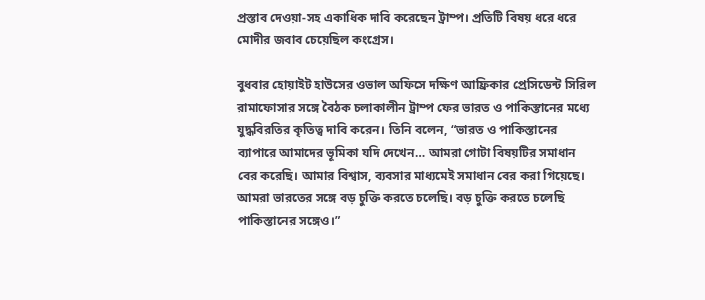প্রস্তাব দেওয়া-সহ একাধিক দাবি করেছেন ট্রাম্প। প্রতিটি বিষয় ধরে ধরে মোদীর জবাব চেয়েছিল কংগ্রেস।

বুধবার হোয়াইট হাউসের ওভাল অফিসে দক্ষিণ আফ্রিকার প্রেসিডেন্ট সিরিল রামাফোসার সঙ্গে বৈঠক চলাকালীন ট্রাম্প ফের ভারত ও পাকিস্তানের মধ্যে যুদ্ধবিরতির কৃতিত্ব দাবি করেন। তিনি বলেন, “ভারত ও পাকিস্তানের ব্যাপারে আমাদের ভূমিকা যদি দেখেন… আমরা গোটা বিষয়টির সমাধান বের করেছি। আমার বিশ্বাস, ব্যবসার মাধ্যমেই সমাধান বের করা গিয়েছে। আমরা ভারতের সঙ্গে বড় চুক্তি করতে চলেছি। বড় চুক্তি করতে চলেছি পাকিস্তানের সঙ্গেও।”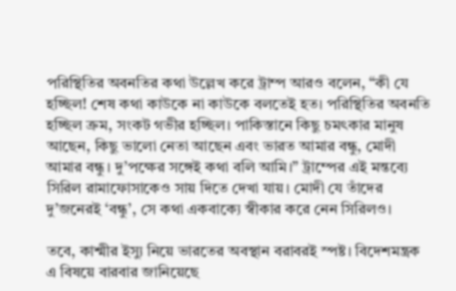পরিস্থিতির অবনতির কথা উল্লেখ করে ট্রাম্প আরও বলেন, “কী যে হচ্ছিল! শেষ কথা কাউকে না কাউকে বলতেই হত। পরিস্থিতির অবনতি হচ্ছিল ক্রম, সংকট গভীর হচ্ছিল। পাকিস্তানে কিছু চমৎকার মানুষ আছেন, কিছু ভালো নেতা আছেন এবং ভারত আমার বন্ধু, মোদী আমার বন্ধু। দু’পক্ষের সঙ্গেই কথা বলি আমি।” ট্রাম্পের এই মন্তব্যে সিরিল রামাফোসাকেও সায় দিতে দেখা যায়। মোদী যে তাঁদের দু’জনেরই ‘বন্ধু’, সে কথা একবাক্যে স্বীকার করে নেন সিরিলও।

তবে, কাশ্মীর ইস্যু নিয়ে ভারতের অবস্থান বরাবরই স্পষ্ট। বিদেশমন্ত্রক এ বিষয়ে বারবার জানিয়েছে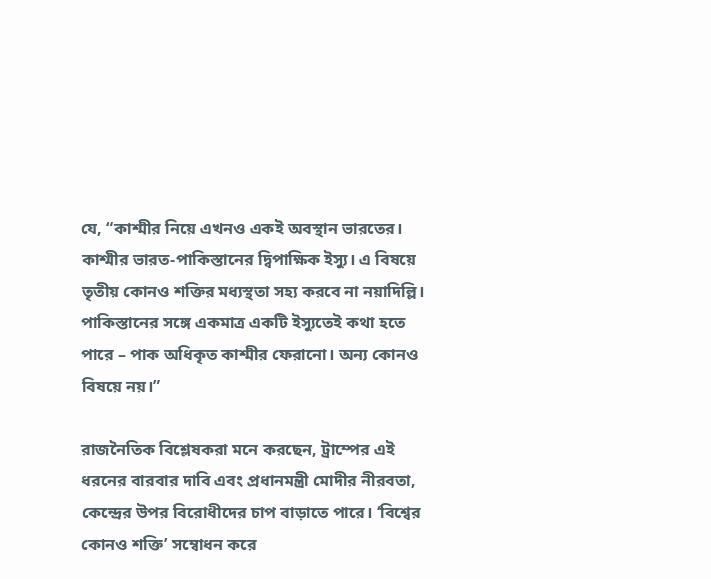যে, “কাশ্মীর নিয়ে এখনও একই অবস্থান ভারতের। কাশ্মীর ভারত-পাকিস্তানের দ্বিপাক্ষিক ইস্যু। এ বিষয়ে তৃতীয় কোনও শক্তির মধ্যস্থতা সহ্য করবে না নয়াদিল্লি। পাকিস্তানের সঙ্গে একমাত্র একটি ইস্যুতেই কথা হতে পারে – পাক অধিকৃত কাশ্মীর ফেরানো। অন্য কোনও বিষয়ে নয়।”

রাজনৈতিক বিশ্লেষকরা মনে করছেন, ট্রাম্পের এই ধরনের বারবার দাবি এবং প্রধানমন্ত্রী মোদীর নীরবতা, কেন্দ্রের উপর বিরোধীদের চাপ বাড়াতে পারে। ‘বিশ্বের কোনও শক্তি’ সম্বোধন করে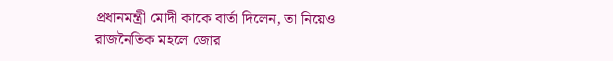প্রধানমন্ত্রী মোদী কাকে বার্তা দিলেন, তা নিয়েও রাজনৈতিক মহলে জোর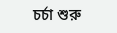চর্চা শুরু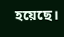হয়েছে।